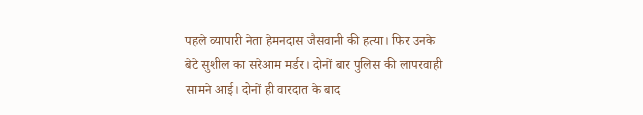पहले व्यापारी नेता हेमनदास जैसवानी की हत्या। फिर उनके बेटे सुशील का सरेआम मर्डर। दोनों बार पुलिस की लापरवाही सामने आई। दोनों ही वारदात के बाद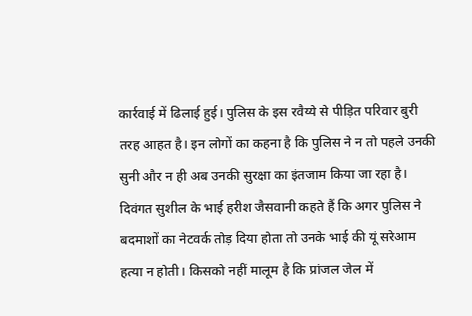कार्रवाई में ढिलाई हुई। पुलिस के इस रवैय्ये से पीड़ित परिवार बुरी तरह आहत है। इन लोगों का कहना है कि पुलिस ने न तो पहले उनकी सुनी और न ही अब उनकी सुरक्षा का इंतजाम किया जा रहा है।
दिवंगत सुशील के भाई हरीश जैसवानी कहते हैं कि अगर पुलिस ने बदमाशों का नेटवर्क तोड़ दिया होता तो उनके भाई की यूं सरेआम हत्या न होती। किसको नहीं मालूम है कि प्रांजल जेल में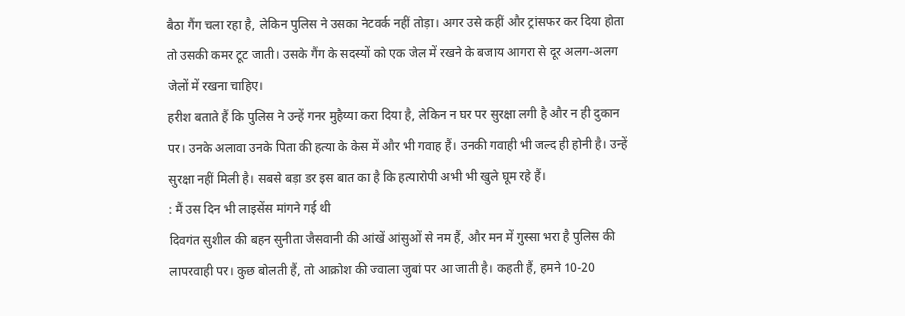बैठा गैंग चला रहा है, लेकिन पुलिस ने उसका नेटवर्क नहीं तोड़ा। अगर उसे कहीं और ट्रांसफर कर दिया होता तो उसकी कमर टूट जाती। उसके गैंग के सदस्यों को एक जेल में रखने के बजाय आगरा से दूर अलग-अलग जेलों में रखना चाहिए।
हरीश बताते हैं कि पुलिस ने उन्हें गनर मुहैय्या करा दिया है, लेकिन न घर पर सुरक्षा लगी है और न ही दुकान पर। उनके अलावा उनके पिता की हत्या के केस में और भी गवाह हैं। उनकी गवाही भी जल्द ही होनी है। उन्हें सुरक्षा नहीं मिली है। सबसे बड़ा डर इस बात का है कि हत्यारोपी अभी भी खुले घूम रहे हैं।
: मैं उस दिन भी लाइसेंस मांगने गई थी
दिवगंत सुशील की बहन सुनीता जैसवानी की आंखें आंसुओं से नम हैं, और मन में गुस्सा भरा है पुलिस की लापरवाही पर। कुछ बोलती हैं, तो आक्रोश की ज्वाला जुबां पर आ जाती है। कहती हैं, हमने 10-20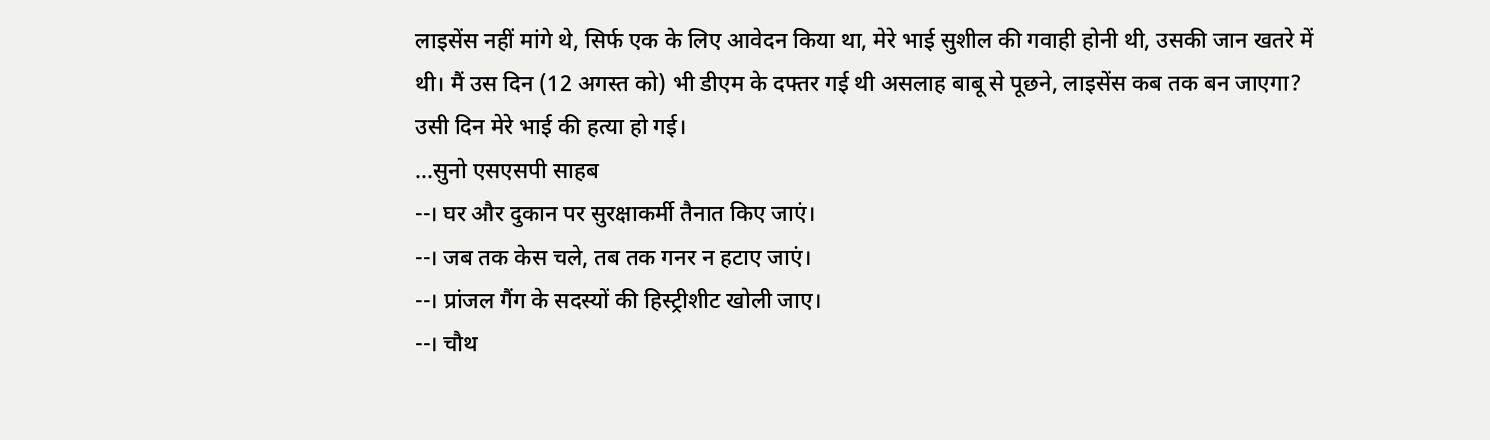लाइसेंस नहीं मांगे थे, सिर्फ एक के लिए आवेदन किया था, मेरे भाई सुशील की गवाही होनी थी, उसकी जान खतरे में थी। मैं उस दिन (12 अगस्त को) भी डीएम के दफ्तर गई थी असलाह बाबू से पूछने, लाइसेंस कब तक बन जाएगा? उसी दिन मेरे भाई की हत्या हो गई।
...सुनो एसएसपी साहब
--। घर और दुकान पर सुरक्षाकर्मी तैनात किए जाएं।
--। जब तक केस चले, तब तक गनर न हटाए जाएं।
--। प्रांजल गैंग के सदस्यों की हिस्ट्रीशीट खोली जाए।
--। चौथ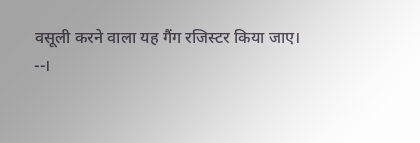वसूली करने वाला यह गैंग रजिस्टर किया जाए।
--।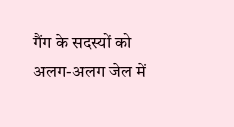गैंग के सदस्यों को अलग-अलग जेल में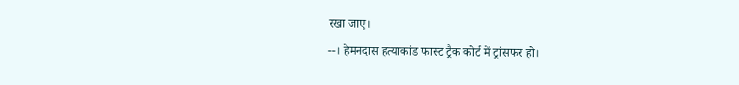रखा जाए।
--। हेमनदास हत्याकांड फास्ट ट्रैक कोर्ट में ट्रांसफर हो।